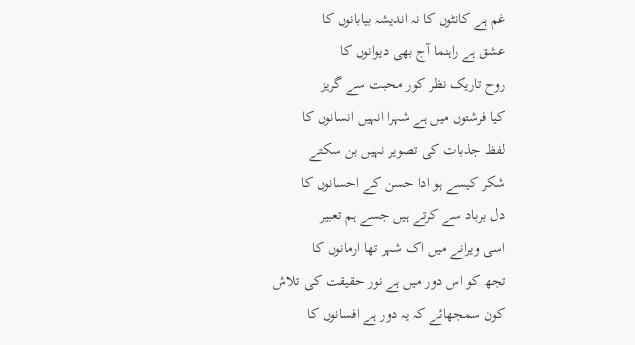غم ہے کانٹوں کا نہ اندیشہ بیابانوں کا
عشق ہے راہنما آج بھی دیوانوں کا
روح تاریک نظر کور محبت سے گریز
کیا فرشتوں میں ہے شہرا انہیں انسانوں کا
لفظ جذبات کی تصویر نہیں بن سکتے
شکر کیسے ہو ادا حسن کے احسانوں کا
دل برباد سے کرتے ہیں جسے ہم تعبیر
اسی ویرانے میں اک شہر تھا ارمانوں کا
تجھ کو اس دور میں ہے نور حقیقت کی تلاش
کون سمجھائے کہ یہ دور ہے افسانوں کا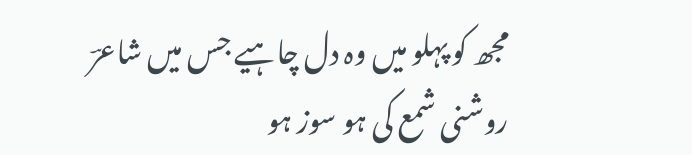مجھ کو پہلو میں وہ دل چاہیے جس میں شاعرؔ
روشنی شمع کی ہو سوز ہو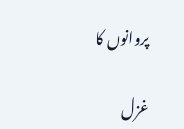پروانوں کا

غزل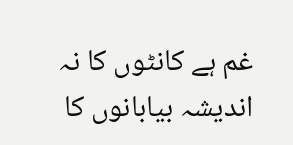غم ہے کانٹوں کا نہ اندیشہ بیابانوں کا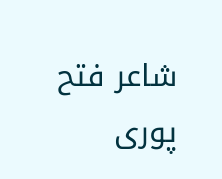شاعر فتح پوری